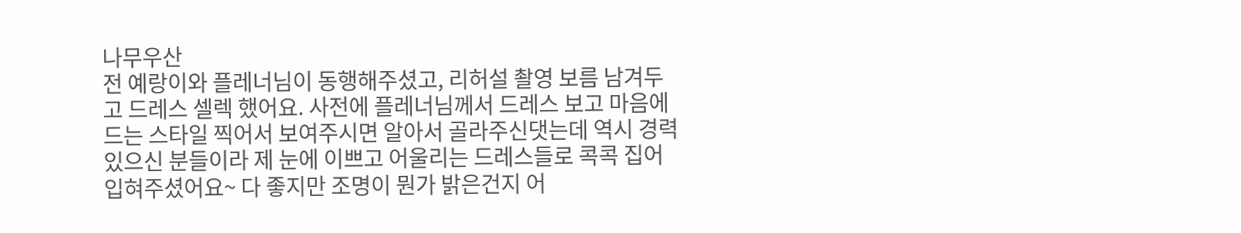나무우산
전 예랑이와 플레너님이 동행해주셨고, 리허설 촬영 보름 남겨두고 드레스 셀렉 했어요. 사전에 플레너님께서 드레스 보고 마음에 드는 스타일 찍어서 보여주시면 알아서 골라주신댓는데 역시 경력 있으신 분들이라 제 눈에 이쁘고 어울리는 드레스들로 콕콕 집어 입혀주셨어요~ 다 좋지만 조명이 뭔가 밝은건지 어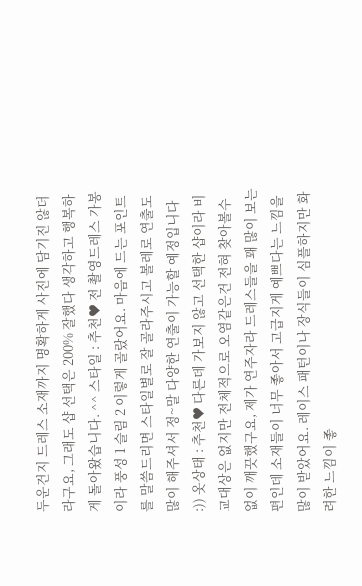두운건지 드레스 소재까지 명확하게 사진에 담기진 않더라구요, 그래도 샵 선택은 200% 잘했다 생각하고 행복하게 돌아왔습니다. ^^ 스타일 : 추천♥ 전 촬영드레스 가봉이라 풍성 1 슬림 2 이렇게 골랐어요. 마음에 드는 포인트를 말씀드리면 스타일별로 잘 골라주시고 볼레로 연출도 많이 해주셔서 정~말 다양한 연출이 가능할 예정입니다 :)) 옷상태 : 추천♥ 다른데 가보지 않고 선택한 샵이라 비교대상은 없지만 전체적으로 오염같은건 전혀 찾아볼수 없이 깨끗했구요, 제가 연주자라 드레스들을 꽤 많이 보는편인데 소재들이 너무 좋아서 고급지게 예쁘다는 느낌을 많이 받았어요. 레이스 패턴이나 장식들이 심플하지만 화려한 느낌이 좋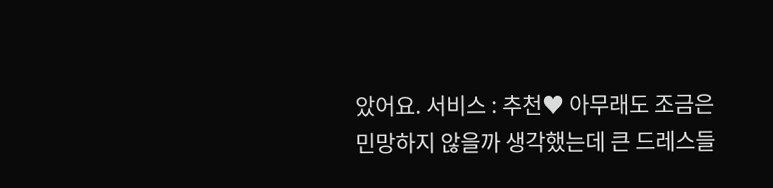았어요. 서비스 : 추천♥ 아무래도 조금은 민망하지 않을까 생각했는데 큰 드레스들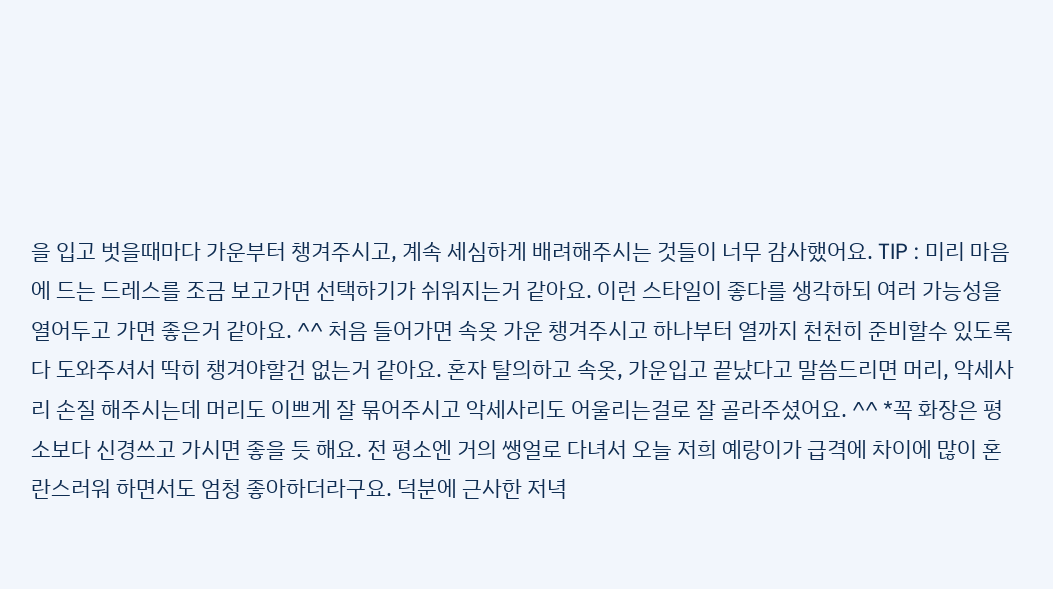을 입고 벗을때마다 가운부터 챙겨주시고, 계속 세심하게 배려해주시는 것들이 너무 감사했어요. TIP : 미리 마음에 드는 드레스를 조금 보고가면 선택하기가 쉬워지는거 같아요. 이런 스타일이 좋다를 생각하되 여러 가능성을 열어두고 가면 좋은거 같아요. ^^ 처음 들어가면 속옷 가운 챙겨주시고 하나부터 열까지 천천히 준비할수 있도록 다 도와주셔서 딱히 챙겨야할건 없는거 같아요. 혼자 탈의하고 속옷, 가운입고 끝났다고 말씀드리면 머리, 악세사리 손질 해주시는데 머리도 이쁘게 잘 묶어주시고 악세사리도 어울리는걸로 잘 골라주셨어요. ^^ *꼭 화장은 평소보다 신경쓰고 가시면 좋을 듯 해요. 전 평소엔 거의 쌩얼로 다녀서 오늘 저희 예랑이가 급격에 차이에 많이 혼란스러워 하면서도 엄청 좋아하더라구요. 덕분에 근사한 저녁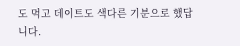도 먹고 데이트도 색다른 기분으로 했답니다.